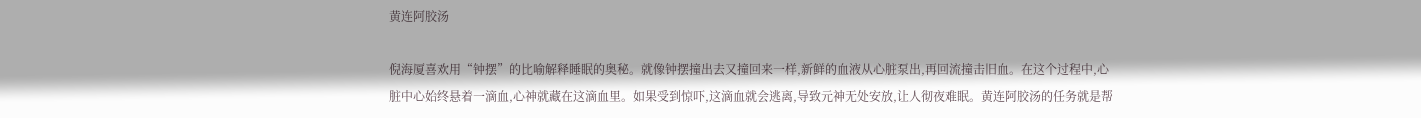黄连阿胶汤

倪海厦喜欢用“钟摆”的比喻解释睡眠的奥秘。就像钟摆撞出去又撞回来一样,新鲜的血液从心脏泵出,再回流撞击旧血。在这个过程中,心脏中心始终悬着一滴血,心神就藏在这滴血里。如果受到惊吓,这滴血就会逃离,导致元神无处安放,让人彻夜难眠。黄连阿胶汤的任务就是帮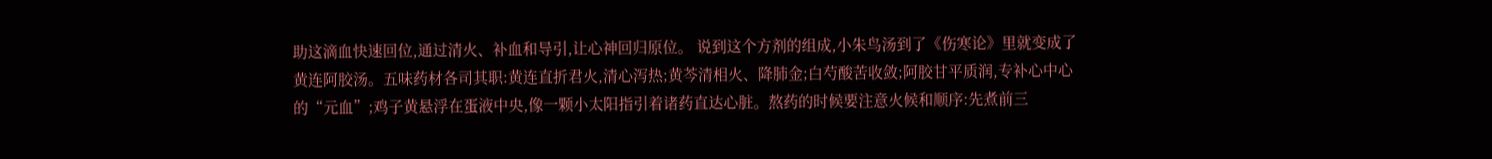助这滴血快速回位,通过清火、补血和导引,让心神回归原位。 说到这个方剂的组成,小朱鸟汤到了《伤寒论》里就变成了黄连阿胶汤。五味药材各司其职:黄连直折君火,清心泻热;黄芩清相火、降肺金;白芍酸苦收敛;阿胶甘平质润,专补心中心的“元血”;鸡子黄悬浮在蛋液中央,像一颗小太阳指引着诸药直达心脏。熬药的时候要注意火候和顺序:先煮前三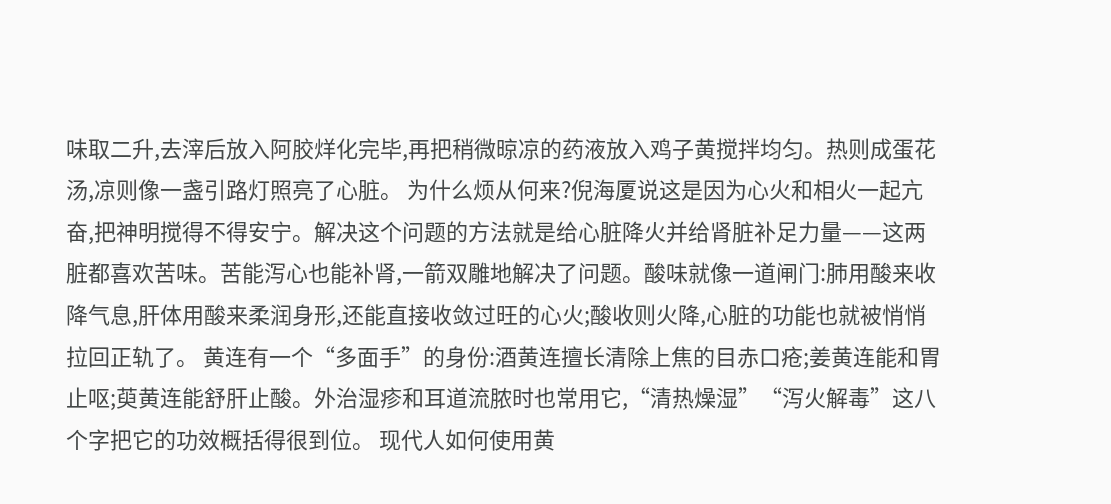味取二升,去滓后放入阿胶烊化完毕,再把稍微晾凉的药液放入鸡子黄搅拌均匀。热则成蛋花汤,凉则像一盏引路灯照亮了心脏。 为什么烦从何来?倪海厦说这是因为心火和相火一起亢奋,把神明搅得不得安宁。解决这个问题的方法就是给心脏降火并给肾脏补足力量——这两脏都喜欢苦味。苦能泻心也能补肾,一箭双雕地解决了问题。酸味就像一道闸门:肺用酸来收降气息,肝体用酸来柔润身形,还能直接收敛过旺的心火;酸收则火降,心脏的功能也就被悄悄拉回正轨了。 黄连有一个“多面手”的身份:酒黄连擅长清除上焦的目赤口疮;姜黄连能和胃止呕;萸黄连能舒肝止酸。外治湿疹和耳道流脓时也常用它,“清热燥湿”“泻火解毒”这八个字把它的功效概括得很到位。 现代人如何使用黄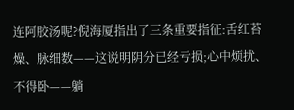连阿胶汤呢?倪海厦指出了三条重要指征:舌红苔燥、脉细数——这说明阴分已经亏损;心中烦扰、不得卧——躺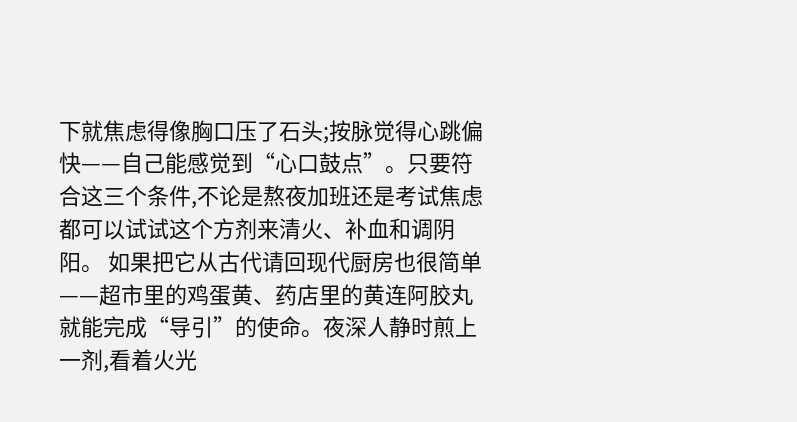下就焦虑得像胸口压了石头;按脉觉得心跳偏快——自己能感觉到“心口鼓点”。只要符合这三个条件,不论是熬夜加班还是考试焦虑都可以试试这个方剂来清火、补血和调阴阳。 如果把它从古代请回现代厨房也很简单——超市里的鸡蛋黄、药店里的黄连阿胶丸就能完成“导引”的使命。夜深人静时煎上一剂,看着火光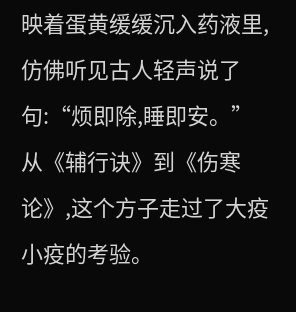映着蛋黄缓缓沉入药液里,仿佛听见古人轻声说了句:“烦即除,睡即安。”从《辅行诀》到《伤寒论》,这个方子走过了大疫小疫的考验。